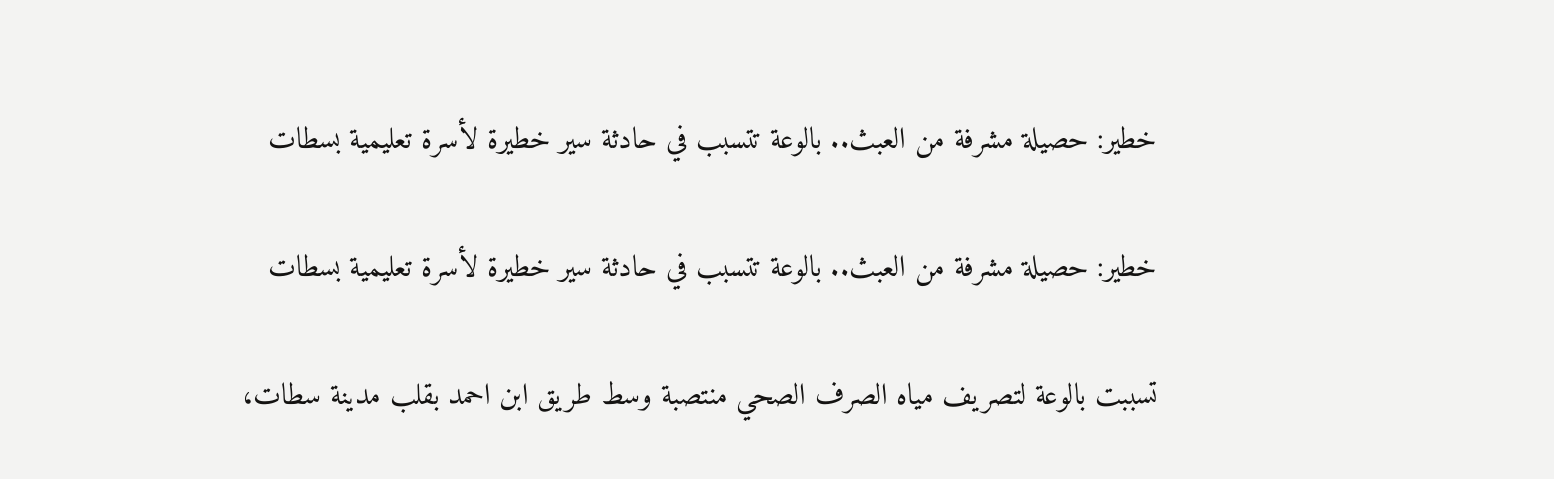خطير: حصيلة مشرفة من العبث.. بالوعة تتسبب في حادثة سير خطيرة لأسرة تعليمية بسطات

خطير: حصيلة مشرفة من العبث.. بالوعة تتسبب في حادثة سير خطيرة لأسرة تعليمية بسطات

تسببت بالوعة لتصريف مياه الصرف الصحي منتصبة وسط طريق ابن احمد بقلب مدينة سطات،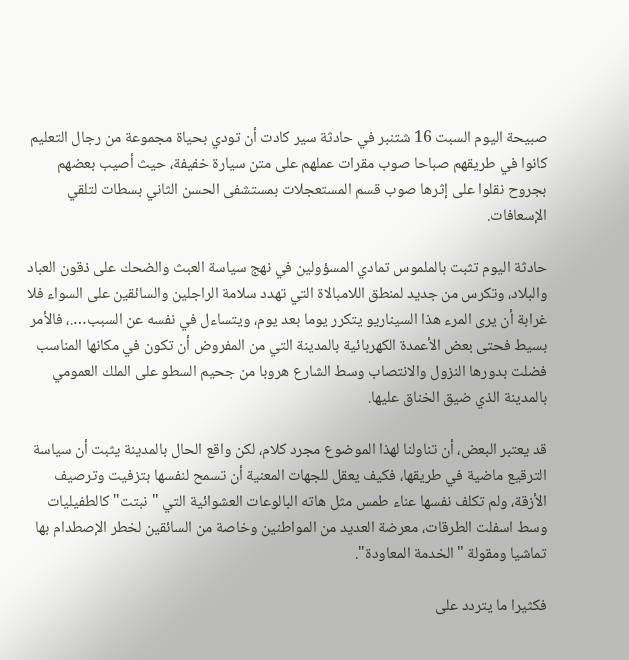صبيحة اليوم السبت 16 شتنبر في حادثة سير كادت أن تودي بحياة مجموعة من رجال التعليم كانوا في طريقهم صباحا صوب مقرات عملهم على متن سيارة خفيفة، حيث أصيب بعضهم بجروح نقلوا على إثرها صوب قسم المستعجلات بمستشفى الحسن الثاني بسطات لتلقي الإسعافات.

حادثة اليوم تثبت بالملموس تمادي المسؤولين في نهج سياسة العبث والضحك على ذقون العباد والبلاد، وتكرس من جديد لمنطق اللامبالاة التي تهدد سلامة الراجلين والسائقين على السواء فلا غرابة أن يرى المرء هذا السيناريو يتكرر يوما بعد يوم، ويتساءل في نفسه عن السبب….، فالأمر بسيط فحتى بعض الأعمدة الكهربائية بالمدينة التي من المفروض أن تكون في مكانها المناسب فضلت بدورها النزول والانتصاب وسط الشارع هروبا من جحيم السطو على الملك العمومي بالمدينة الذي ضيق الخناق عليها.

قد يعتبر البعض، أن تناولنا لهذا الموضوع مجرد كلام، لكن واقع الحال بالمدينة يثبت أن سياسة الترقيع ماضية في طريقها، فكيف يعقل للجهات المعنية أن تسمح لنفسها بتزفيت وترصيف الأزقة، ولم تكلف نفسها عناء طمس مثل هاته البالوعات العشوائية التي "نبتت" كالطفيليات وسط اسفلت الطرقات، معرضة العديد من المواطنين وخاصة من السائقين لخطر الإصطدام بها تماشيا ومقولة "الخدمة المعاودة".

فكثيرا ما يتردد على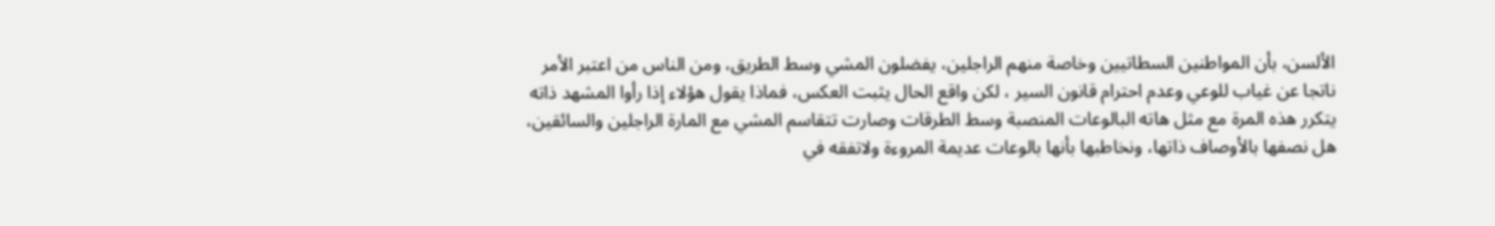الألسن، بأن المواطنين السطاتيين وخاصة منهم الراجلين، يفضلون المشي وسط الطريق، ومن الناس من اعتبر الأمر ناتجا عن غياب للوعي وعدم احترام قانون السير ، لكن واقع الحال يثبت العكس، فماذا يقول هؤلاء إذا رأوا المشهد ذاته يتكرر هذه المرة مع مثل هاته البالوعات المنصبة وسط الطرقات وصارت تتقاسم المشي مع المارة الراجلين والسائقين، هل نصفها بالأوصاف ذاتها، ونخاطبها بأنها بالوعات عديمة المروءة ولاتفقه في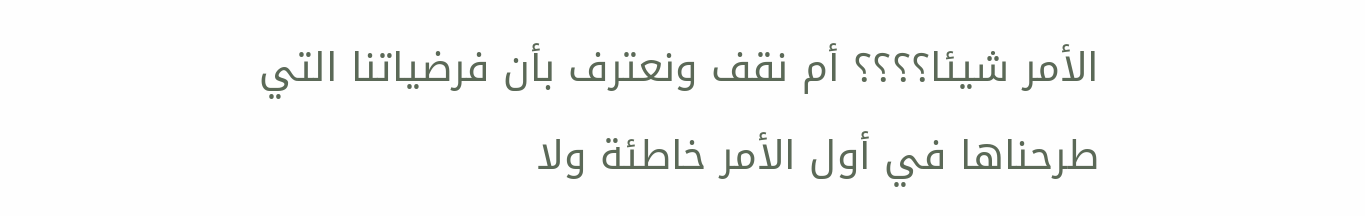الأمر شيئا؟؟؟؟ أم نقف ونعترف بأن فرضياتنا التي طرحناها في أول الأمر خاطئة ولا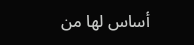أساس لها من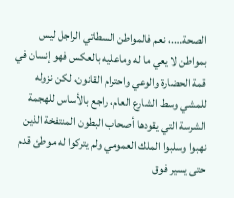الصحة….، نعم فالمواطن السطاتي الراجل ليس بمواطن لا يعي ما له وماعليه بالعكس فهو إنسان في قمة الحضارة والوعي واحترام القانون، لكن نزوله للمشي وسط الشارع العام، راجع بالأساس للهجمة الشرسة التي يقودها أصحاب البطون المنتفخة الذين نهبوا وسلبوا الملك العمومي ولم يتركوا له موطئ قدم حتى يسير فوق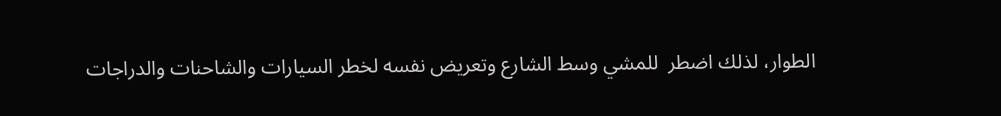الطوار، لذلك اضطر  للمشي وسط الشارع وتعريض نفسه لخطر السيارات والشاحنات والدراجات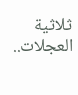ثلاثية العجلات..